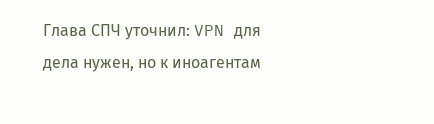Глава СПЧ уточнил: VPN для дела нужен, но к иноагентам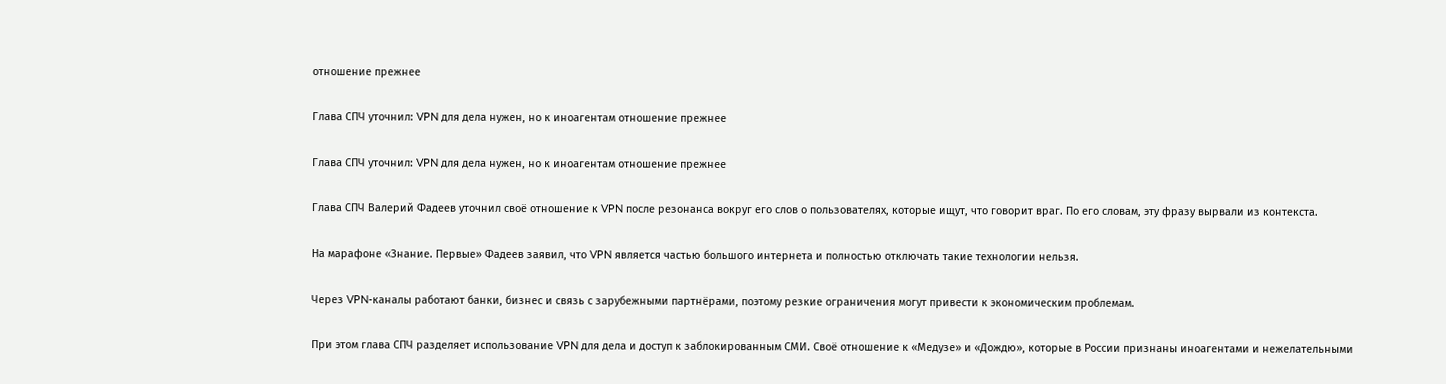отношение прежнее

Глава СПЧ уточнил: VPN для дела нужен, но к иноагентам отношение прежнее

Глава СПЧ уточнил: VPN для дела нужен, но к иноагентам отношение прежнее

Глава СПЧ Валерий Фадеев уточнил своё отношение к VPN после резонанса вокруг его слов о пользователях, которые ищут, что говорит враг. По его словам, эту фразу вырвали из контекста.

На марафоне «Знание. Первые» Фадеев заявил, что VPN является частью большого интернета и полностью отключать такие технологии нельзя.

Через VPN-каналы работают банки, бизнес и связь с зарубежными партнёрами, поэтому резкие ограничения могут привести к экономическим проблемам.

При этом глава СПЧ разделяет использование VPN для дела и доступ к заблокированным СМИ. Своё отношение к «Медузе» и «Дождю», которые в России признаны иноагентами и нежелательными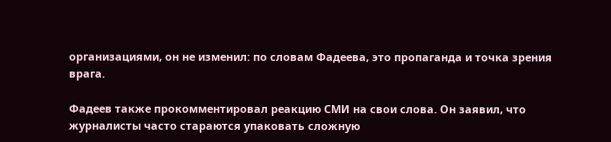организациями, он не изменил: по словам Фадеева, это пропаганда и точка зрения врага.

Фадеев также прокомментировал реакцию СМИ на свои слова. Он заявил, что журналисты часто стараются упаковать сложную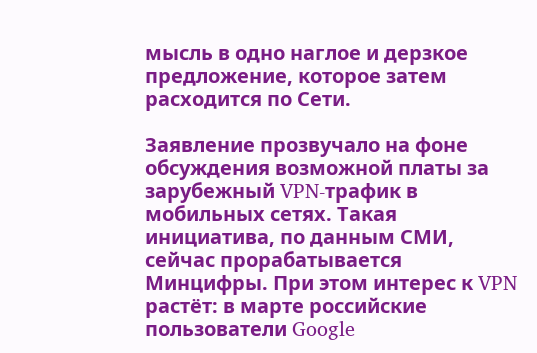мысль в одно наглое и дерзкое предложение, которое затем расходится по Сети.

Заявление прозвучало на фоне обсуждения возможной платы за зарубежный VPN-трафик в мобильных сетях. Такая инициатива, по данным СМИ, сейчас прорабатывается Минцифры. При этом интерес к VPN растёт: в марте российские пользователи Google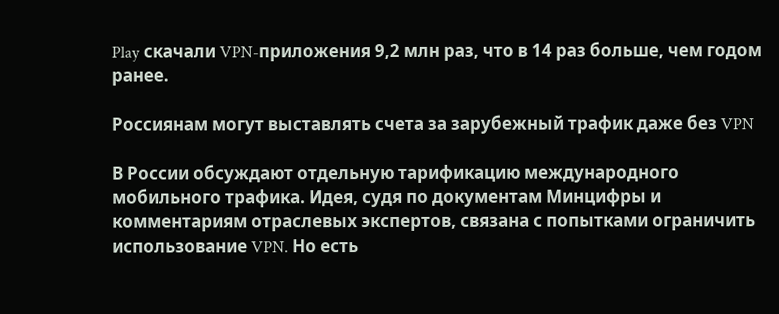Play скачали VPN-приложения 9,2 млн раз, что в 14 раз больше, чем годом ранее.

Россиянам могут выставлять счета за зарубежный трафик даже без VPN

В России обсуждают отдельную тарификацию международного мобильного трафика. Идея, судя по документам Минцифры и комментариям отраслевых экспертов, связана с попытками ограничить использование VPN. Но есть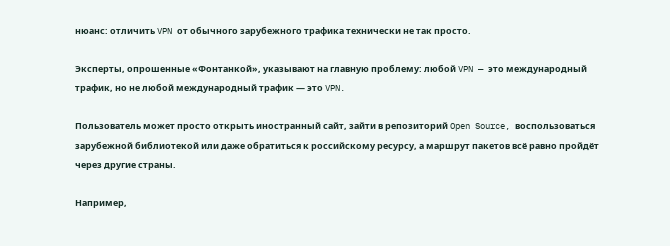нюанс: отличить VPN от обычного зарубежного трафика технически не так просто.

Эксперты, опрошенные «Фонтанкой», указывают на главную проблему: любой VPN — это международный трафик, но не любой международный трафик — это VPN.

Пользователь может просто открыть иностранный сайт, зайти в репозиторий Open Source, воспользоваться зарубежной библиотекой или даже обратиться к российскому ресурсу, а маршрут пакетов всё равно пройдёт через другие страны.

Например,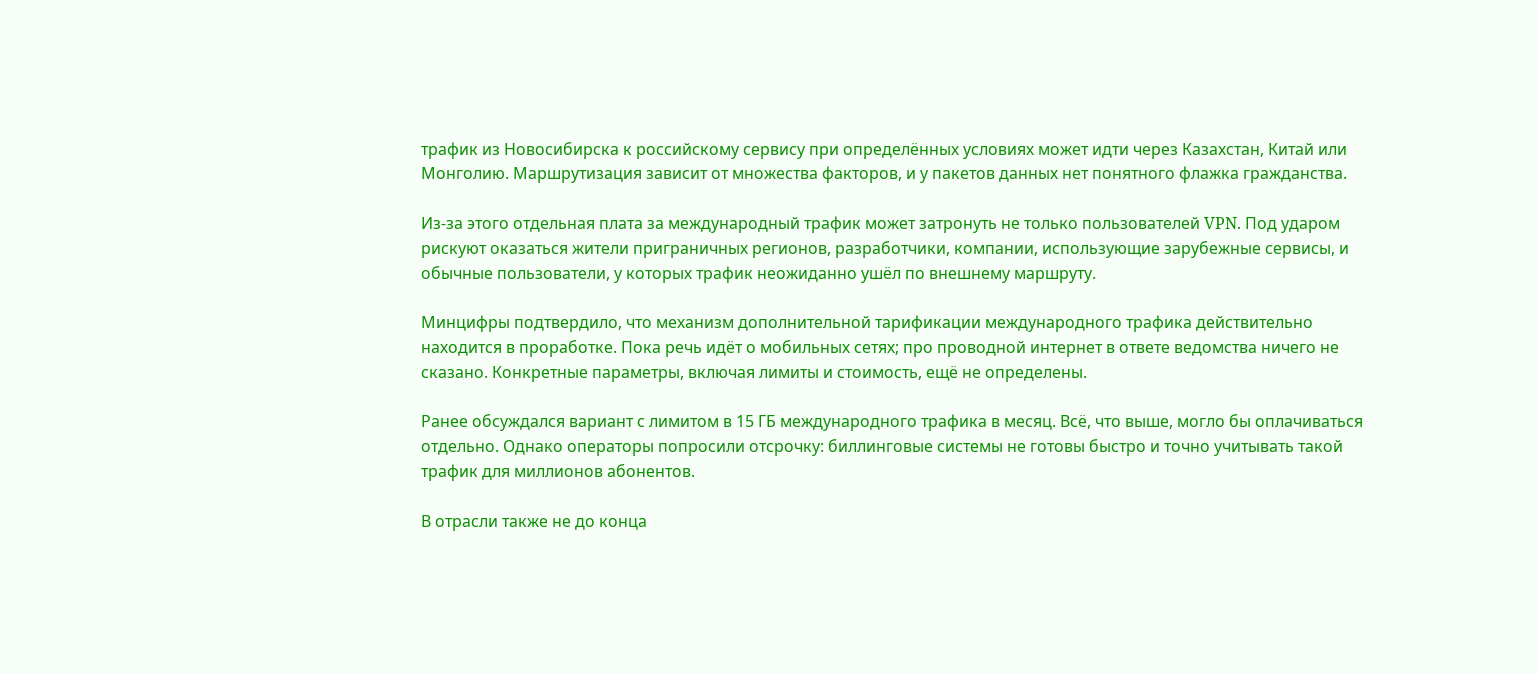трафик из Новосибирска к российскому сервису при определённых условиях может идти через Казахстан, Китай или Монголию. Маршрутизация зависит от множества факторов, и у пакетов данных нет понятного флажка гражданства.

Из-за этого отдельная плата за международный трафик может затронуть не только пользователей VPN. Под ударом рискуют оказаться жители приграничных регионов, разработчики, компании, использующие зарубежные сервисы, и обычные пользователи, у которых трафик неожиданно ушёл по внешнему маршруту.

Минцифры подтвердило, что механизм дополнительной тарификации международного трафика действительно находится в проработке. Пока речь идёт о мобильных сетях; про проводной интернет в ответе ведомства ничего не сказано. Конкретные параметры, включая лимиты и стоимость, ещё не определены.

Ранее обсуждался вариант с лимитом в 15 ГБ международного трафика в месяц. Всё, что выше, могло бы оплачиваться отдельно. Однако операторы попросили отсрочку: биллинговые системы не готовы быстро и точно учитывать такой трафик для миллионов абонентов.

В отрасли также не до конца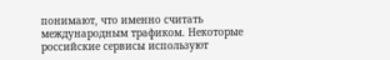понимают, что именно считать международным трафиком. Некоторые российские сервисы используют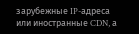зарубежные IP-адреса или иностранные CDN, а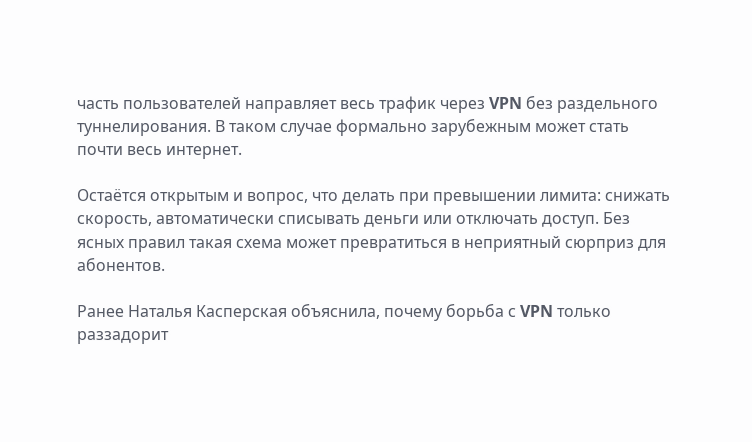часть пользователей направляет весь трафик через VPN без раздельного туннелирования. В таком случае формально зарубежным может стать почти весь интернет.

Остаётся открытым и вопрос, что делать при превышении лимита: снижать скорость, автоматически списывать деньги или отключать доступ. Без ясных правил такая схема может превратиться в неприятный сюрприз для абонентов.

Ранее Наталья Касперская объяснила, почему борьба с VPN только раззадорит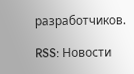разработчиков.

RSS: Новости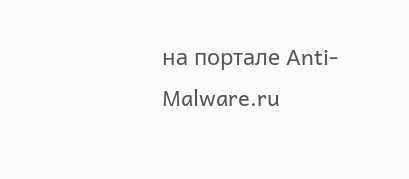на портале Anti-Malware.ru